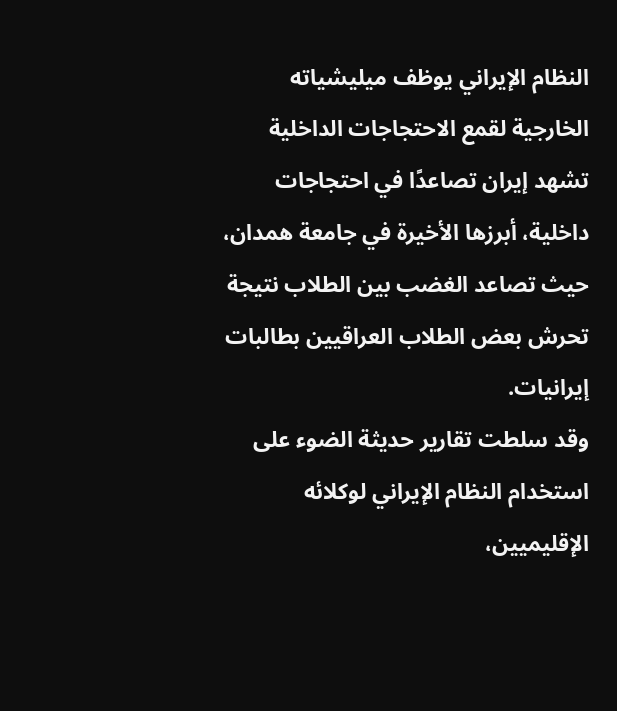النظام الإيراني يوظف ميليشياته الخارجية لقمع الاحتجاجات الداخلية
تشهد إيران تصاعدًا في احتجاجات داخلية، أبرزها الأخيرة في جامعة همدان، حيث تصاعد الغضب بين الطلاب نتيجة تحرش بعض الطلاب العراقيين بطالبات إيرانيات.
وقد سلطت تقارير حديثة الضوء على استخدام النظام الإيراني لوكلائه الإقليميين،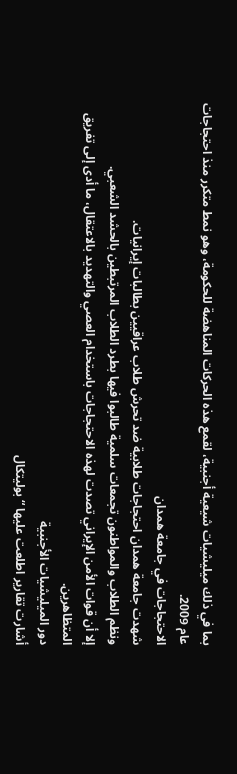بما في ذلك ميليشيات شيعية أجنبية، لقمع هذه الحركات المناهضة للحكومة، وهو نمط متكرر منذ احتجاجات عام 2009.
الاحتجاجات في جامعة همدان
شهدت جامعة همدان احتجاجات طلابية ضد تحرش طلاب عراقيين بطالبات إيرانيات.
ونظم الطلاب والمواطنون تجمعات سلمية طالبوا فيها بطرد الطلاب المرتبطين بالحشد الشعبي.
إلا أن قوات الأمن الإيراني تصدت لهذه الاحتجاجات باستخدام العصي والتهديد بالاعتقال، ما أدى إلى تفريق المتظاهرين.
دور الميليشيات الأجنبية
أشارت تقارير اطلعت عليها “بوليتكال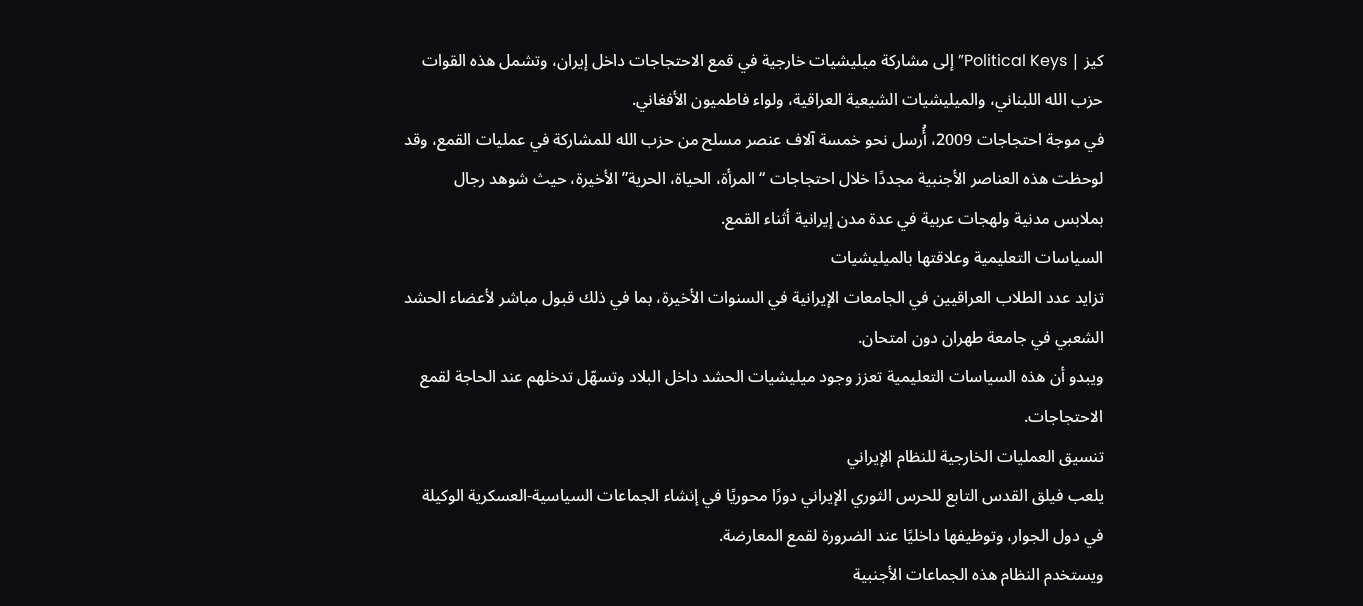كيز | Political Keys” إلى مشاركة ميليشيات خارجية في قمع الاحتجاجات داخل إيران، وتشمل هذه القوات حزب الله اللبناني، والميليشيات الشيعية العراقية، ولواء فاطميون الأفغاني.
في موجة احتجاجات 2009، أُرسل نحو خمسة آلاف عنصر مسلح من حزب الله للمشاركة في عمليات القمع، وقد لوحظت هذه العناصر الأجنبية مجددًا خلال احتجاجات “المرأة، الحياة، الحرية” الأخيرة، حيث شوهد رجال بملابس مدنية ولهجات عربية في عدة مدن إيرانية أثناء القمع.
السياسات التعليمية وعلاقتها بالميليشيات
تزايد عدد الطلاب العراقيين في الجامعات الإيرانية في السنوات الأخيرة، بما في ذلك قبول مباشر لأعضاء الحشد الشعبي في جامعة طهران دون امتحان.
ويبدو أن هذه السياسات التعليمية تعزز وجود ميليشيات الحشد داخل البلاد وتسهّل تدخلهم عند الحاجة لقمع الاحتجاجات.
تنسيق العمليات الخارجية للنظام الإيراني
يلعب فيلق القدس التابع للحرس الثوري الإيراني دورًا محوريًا في إنشاء الجماعات السياسية-العسكرية الوكيلة في دول الجوار، وتوظيفها داخليًا عند الضرورة لقمع المعارضة.
ويستخدم النظام هذه الجماعات الأجنبية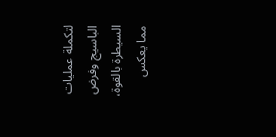لتكملة عمليات الباسيج وفرض السيطرة بالقوة، مما يعكس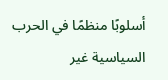أسلوبًا منظمًا في الحرب السياسية غير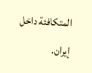المتكافئة داخل إيران.